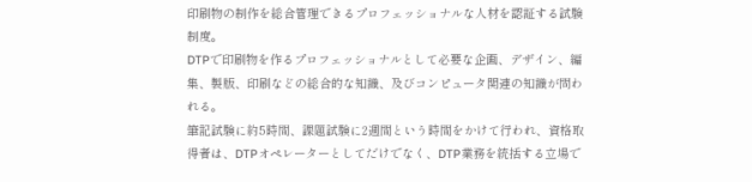印刷物の制作を総合管理できるプロフェッショナルな人材を認証する試験制度。
DTPで印刷物を作るプロフェッショナルとして必要な企画、デザイン、編集、製版、印刷などの総合的な知識、及びコンピュータ関連の知識が問われる。
筆記試験に約5時間、課題試験に2週間という時間をかけて行われ、資格取得者は、DTPオペレーターとしてだけでなく、DTP業務を統括する立場で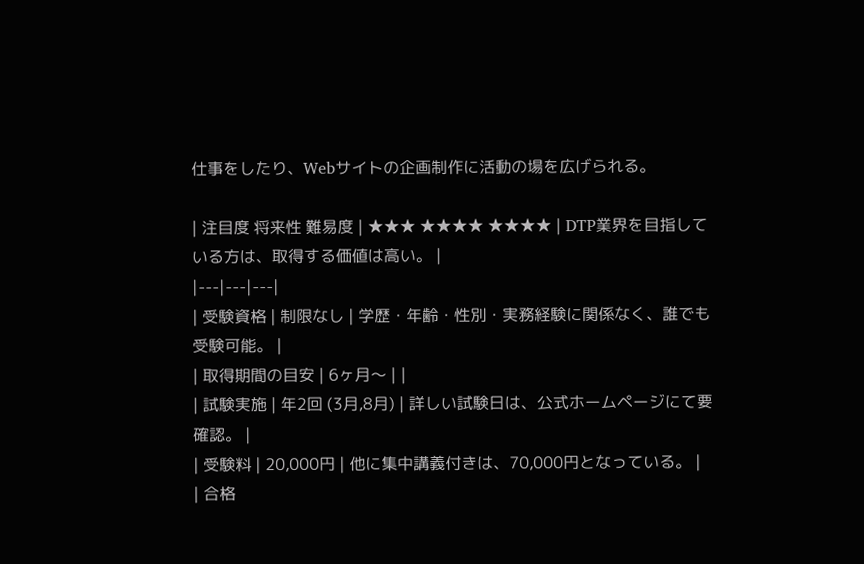仕事をしたり、Webサイトの企画制作に活動の場を広げられる。

| 注目度 将来性 難易度 | ★★★ ★★★★ ★★★★ | DTP業界を目指している方は、取得する価値は高い。 |
|---|---|---|
| 受験資格 | 制限なし | 学歴・年齢・性別・実務経験に関係なく、誰でも受験可能。 |
| 取得期間の目安 | 6ヶ月〜 | |
| 試験実施 | 年2回 (3月,8月) | 詳しい試験日は、公式ホームページにて要確認。 |
| 受験料 | 20,000円 | 他に集中講義付きは、70,000円となっている。 |
| 合格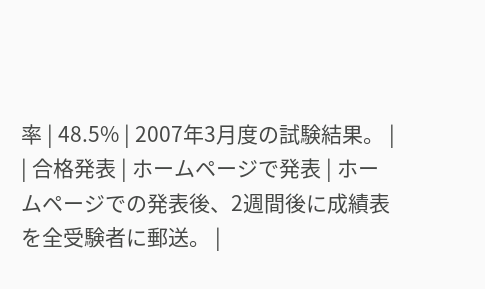率 | 48.5% | 2007年3月度の試験結果。 |
| 合格発表 | ホームページで発表 | ホームページでの発表後、2週間後に成績表を全受験者に郵送。 |